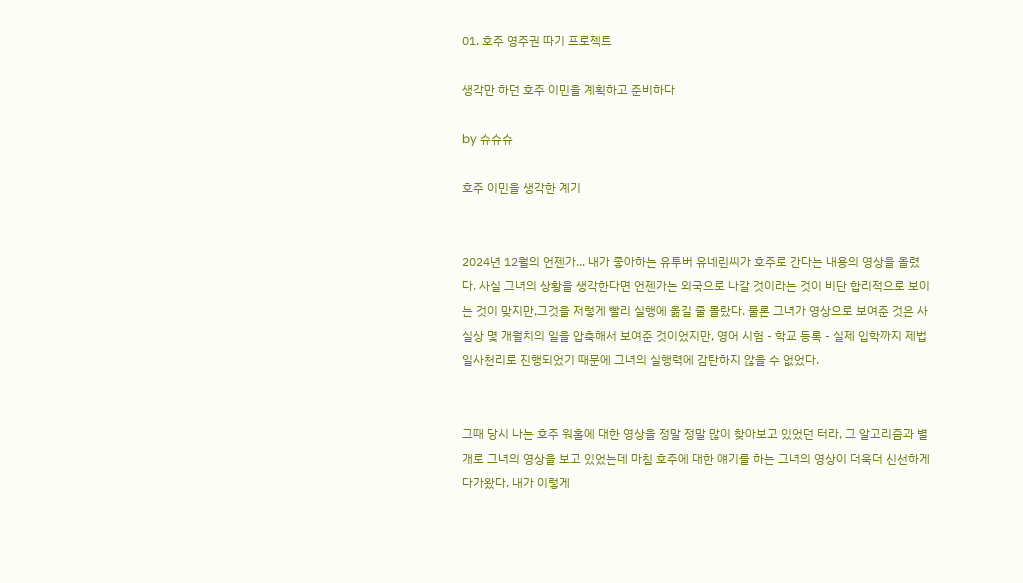01. 호주 영주권 따기 프로젝트

생각만 하던 호주 이민을 계획하고 준비하다

by 슈슈슈

호주 이민을 생각한 계기


2024년 12월의 언젠가... 내가 좋아하는 유투버 유네린씨가 호주로 간다는 내용의 영상을 올렸다. 사실 그녀의 상황을 생각한다면 언젠가는 외국으로 나갈 것이라는 것이 비단 합리적으로 보이는 것이 맞지만,그것을 저렇게 빨리 실행에 옮길 줄 몰랐다. 물론 그녀가 영상으로 보여준 것은 사실상 몇 개월치의 일을 압축해서 보여준 것이었지만, 영어 시험 - 학교 등록 - 실제 입학까지 제법 일사천리로 진행되었기 때문에 그녀의 실행력에 감탄하지 않을 수 없었다.


그때 당시 나는 호주 워홀에 대한 영상을 정말 정말 많이 찾아보고 있었던 터라, 그 알고리즘과 별개로 그녀의 영상을 보고 있었는데 마침 호주에 대한 얘기를 하는 그녀의 영상이 더욱더 신선하게 다가왔다. 내가 이렇게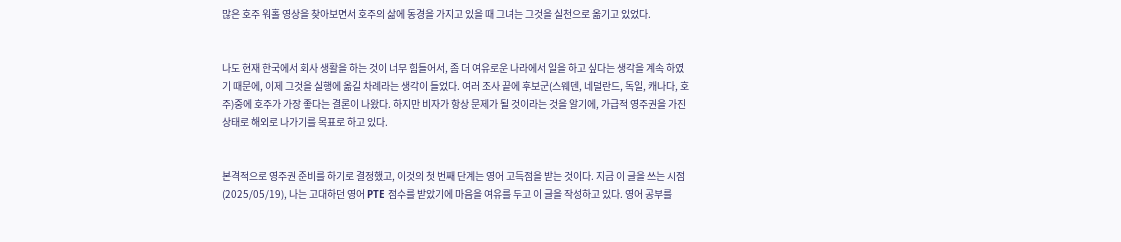많은 호주 워홀 영상을 찾아보면서 호주의 삶에 동경을 가지고 있을 때 그녀는 그것을 실천으로 옮기고 있었다.


나도 현재 한국에서 회사 생활을 하는 것이 너무 힘들어서, 좀 더 여유로운 나라에서 일을 하고 싶다는 생각을 계속 하였기 때문에, 이제 그것을 실행에 옮길 차례라는 생각이 들었다. 여러 조사 끝에 후보군(스웨덴, 네덜란드, 독일, 캐나다, 호주)중에 호주가 가장 좋다는 결론이 나왔다. 하지만 비자가 항상 문제가 될 것이라는 것을 알기에, 가급적 영주권을 가진 상태로 해외로 나가기를 목표로 하고 있다.


본격적으로 영주권 준비를 하기로 결정했고, 이것의 첫 번째 단계는 영어 고득점을 받는 것이다. 지금 이 글을 쓰는 시점(2025/05/19), 나는 고대하던 영어 PTE 점수를 받았기에 마음을 여유를 두고 이 글을 작성하고 있다. 영어 공부를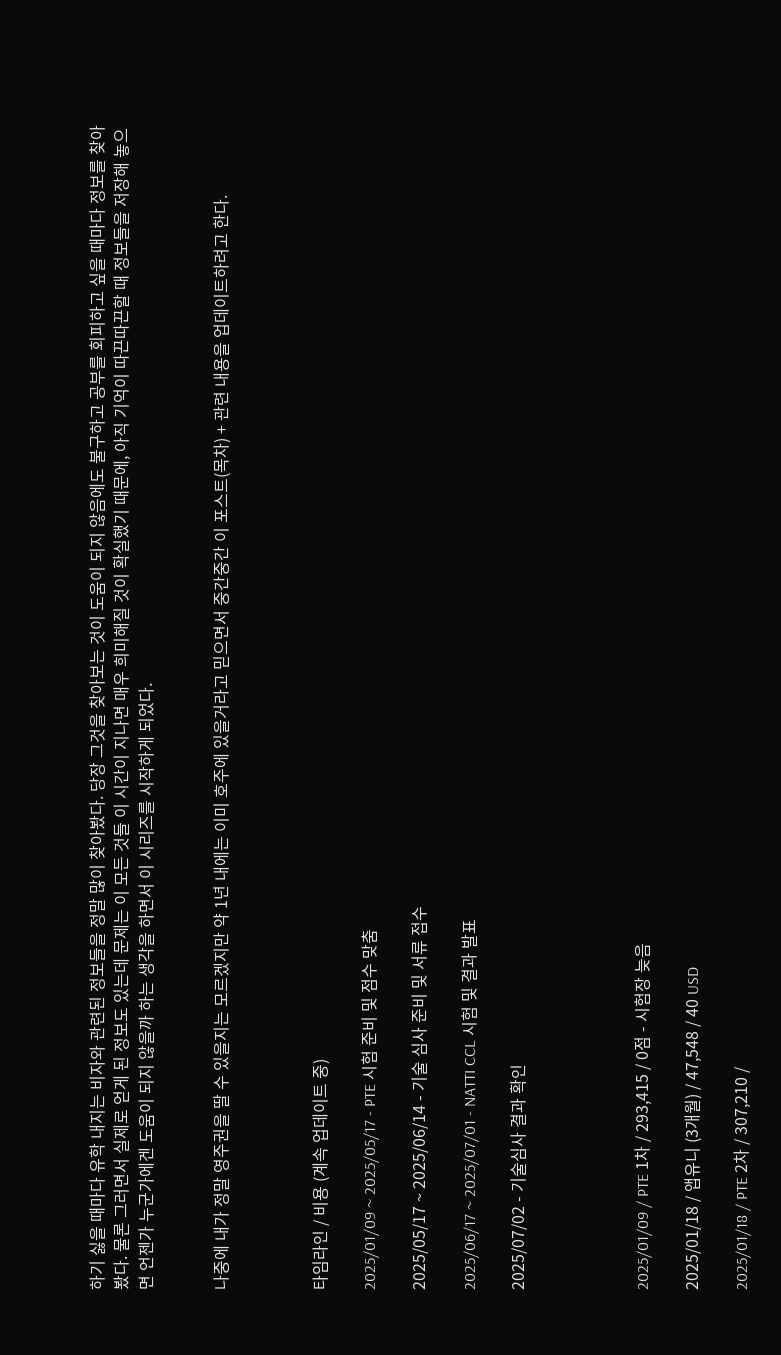하기 싫을 때마다 유학 내지는 비자와 관련된 정보들을 정말 많이 찾아봤다. 당장 그것을 찾아보는 것이 도움이 되지 않음에도 불구하고 공부를 회피하고 싶을 때마다 정보를 찾아봤다. 물론 그러면서 실제로 얻게 된 정보도 있는데 문제는 이 모든 것들 이 시간이 지나면 매우 희미해질 것이 확실했기 때문에, 아직 기억이 따끈따끈할 때 정보들을 저장해 놓으면 언젠가 누군가에겐 도움이 되지 않을까 하는 생각을 하면서 이 시리즈를 시작하게 되었다.


나중에 내가 정말 영주권을 딸 수 있을지는 모르겠지만 약 1년 내에는 이미 호주에 있을거라고 믿으면서 중간중간 이 포스트(목차) + 관련 내용을 업데이트하려고 한다.



타임라인 / 비용 (계속 업데이트 중)

2025/01/09 ~ 2025/05/17 - PTE 시험 준비 및 점수 맞춤

2025/05/17 ~ 2025/06/14 - 기술 심사 준비 및 서류 접수

2025/06/17 ~ 2025/07/01 - NATTI CCL 시험 및 결과 발표

2025/07/02 - 기술심사 결과 확인




2025/01/09 / PTE 1차 / 293,415 / 0점 - 시험장 늦음

2025/01/18 / 앱유니 (3개월) / 47,548 / 40 USD

2025/01/18 / PTE 2차 / 307,210 /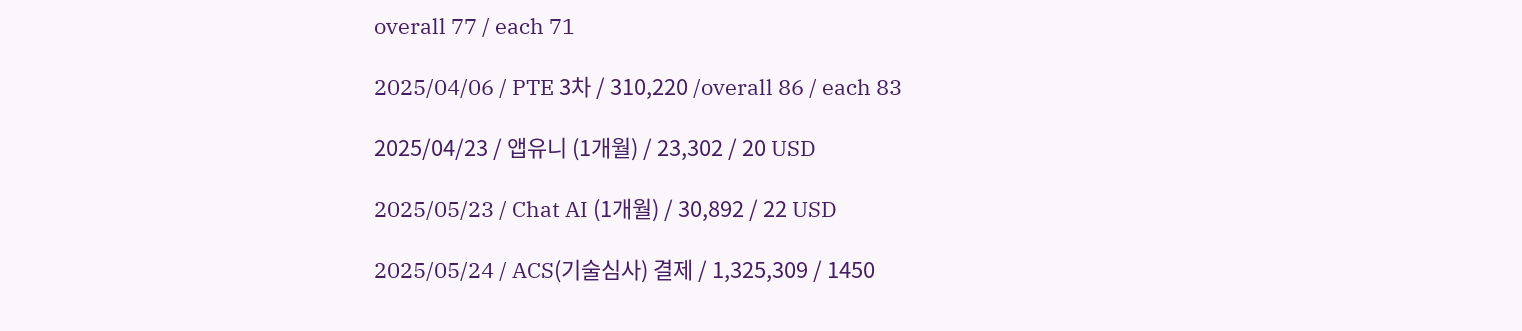overall 77 / each 71

2025/04/06 / PTE 3차 / 310,220 /overall 86 / each 83

2025/04/23 / 앱유니 (1개월) / 23,302 / 20 USD

2025/05/23 / Chat AI (1개월) / 30,892 / 22 USD

2025/05/24 / ACS(기술심사) 결제 / 1,325,309 / 1450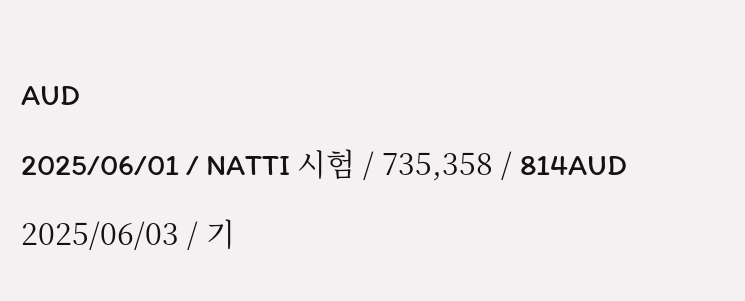AUD

2025/06/01 / NATTI 시험 / 735,358 / 814AUD

2025/06/03 / 기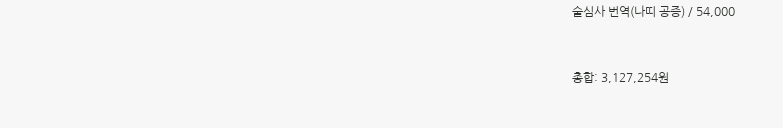술심사 번역(나띠 공증) / 54,000


총합: 3,127,254원